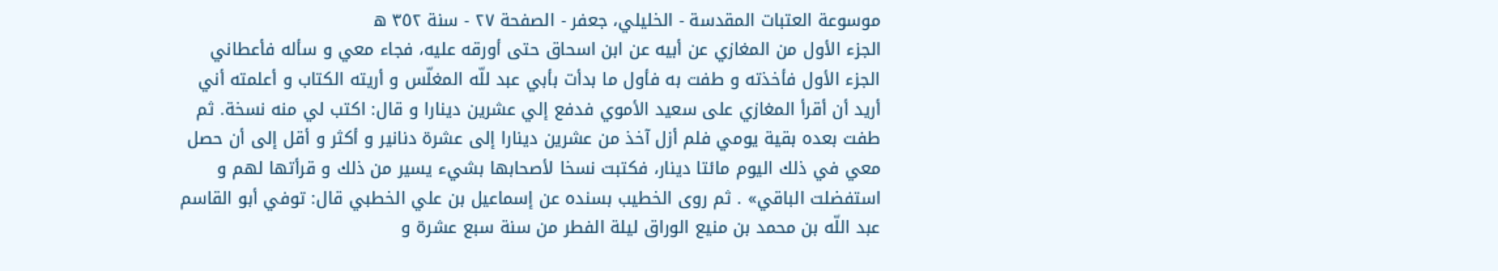موسوعة العتبات المقدسة - الخليلي، جعفر - الصفحة ٢٧ - سنة ٣٥٢ ه
الجزء الأول من المغازي عن أبيه عن ابن اسحاق حتى أورقه عليه، فجاء معي و سأله فأعطاني الجزء الأول فأخذته و طفت به فأول ما بدأت بأبي عبد للّه المغلّس و أريته الكتاب و أعلمته أني أريد أن أقرأ المغازي على سعيد الأموي فدفع إلي عشرين دينارا و قال: اكتب لي منه نسخة. ثم طفت بعده بقية يومي فلم أزل آخذ من عشرين دينارا إلى عشرة دنانير و أكثر و أقل إلى أن حصل معي في ذلك اليوم مائتا دينار، فكتبت نسخا لأصحابها بشيء يسير من ذلك و قرأتها لهم و استفضلت الباقي» . ثم روى الخطيب بسنده عن إسماعيل بن علي الخطبي قال: توفي أبو القاسم عبد اللّه بن محمد بن منيع الوراق ليلة الفطر من سنة سبع عشرة و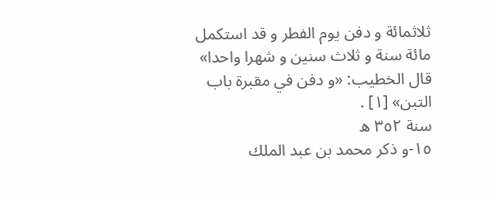ثلاثمائة و دفن يوم الفطر و قد استكمل مائة سنة و ثلاث سنين و شهرا واحدا» قال الخطيب: «و دفن في مقبرة باب التبن» [١] .
سنة ٣٥٢ ه
١٥-و ذكر محمد بن عبد الملك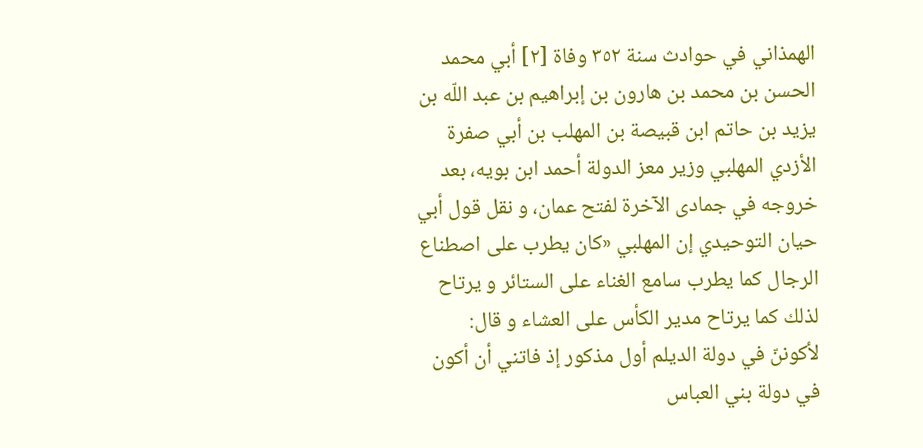الهمذاني في حوادث سنة ٣٥٢ وفاة [٢] أبي محمد الحسن بن محمد بن هارون بن إبراهيم بن عبد اللّه بن يزيد بن حاتم ابن قبيصة بن المهلب بن أبي صفرة الأزدي المهلبي وزير معز الدولة أحمد ابن بويه، بعد خروجه في جمادى الآخرة لفتح عمان، و نقل قول أبي حيان التوحيدي إن المهلبي «كان يطرب على اصطناع الرجال كما يطرب سامع الغناء على الستائر و يرتاح لذلك كما يرتاح مدير الكأس على العشاء و قال:
لأكوننّ في دولة الديلم أول مذكور إذ فاتني أن أكون في دولة بني العباس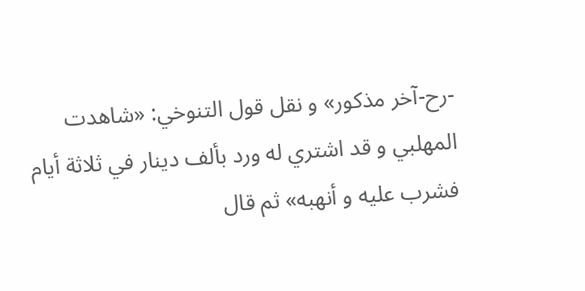-رح-آخر مذكور» و نقل قول التنوخي: «شاهدت المهلبي و قد اشتري له ورد بألف دينار في ثلاثة أيام فشرب عليه و أنهبه» ثم قال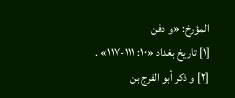المؤرخ: «و دفن
[١] تاريخ بغداد «١٠: ١١١-١١٧» .
[٢] و ذكر أبو الفرج بن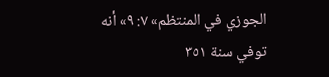الجوزي في المنتظم» ٧: ٩» أنه توفي سنة ٣٥١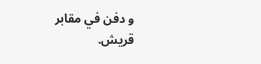و دفن في مقابر قريش.